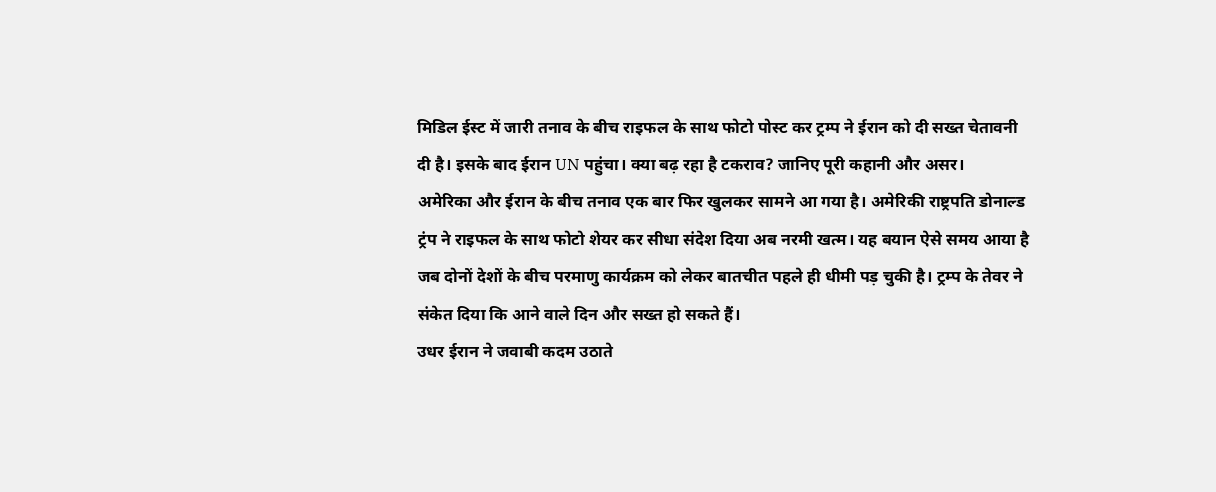मिडिल ईस्ट में जारी तनाव के बीच राइफल के साथ फोटो पोस्ट कर ट्रम्प ने ईरान को दी सख्त चेतावनी दी है। इसके बाद ईरान UN पहुंचा। क्या बढ़ रहा है टकराव? जानिए पूरी कहानी और असर।
अमेरिका और ईरान के बीच तनाव एक बार फिर खुलकर सामने आ गया है। अमेरिकी राष्ट्रपति डोनाल्ड ट्रंप ने राइफल के साथ फोटो शेयर कर सीधा संदेश दिया अब नरमी खत्म। यह बयान ऐसे समय आया है जब दोनों देशों के बीच परमाणु कार्यक्रम को लेकर बातचीत पहले ही धीमी पड़ चुकी है। ट्रम्प के तेवर ने संकेत दिया कि आने वाले दिन और सख्त हो सकते हैं।
उधर ईरान ने जवाबी कदम उठाते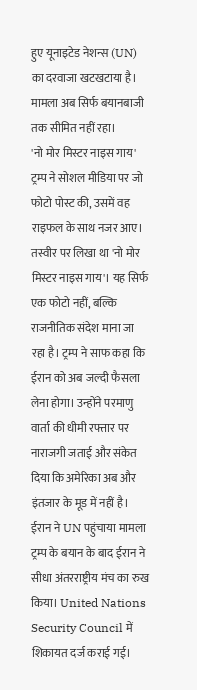हुए यूनाइटेड नेशन्स (UN) का दरवाजा खटखटाया है। मामला अब सिर्फ बयानबाजी तक सीमित नहीं रहा।
'नो मोर मिस्टर नाइस गाय'
ट्रम्प ने सोशल मीडिया पर जो फोटो पोस्ट की, उसमें वह राइफल के साथ नजर आए। तस्वीर पर लिखा था 'नो मोर मिस्टर नाइस गाय'। यह सिर्फ एक फोटो नहीं, बल्कि राजनीतिक संदेश माना जा रहा है। ट्रम्प ने साफ कहा कि ईरान को अब जल्दी फैसला लेना होगा। उन्होंने परमाणु वार्ता की धीमी रफ्तार पर नाराजगी जताई और संकेत दिया कि अमेरिका अब और इंतजार के मूड में नहीं है।
ईरान ने UN पहुंचाया मामला
ट्रम्प के बयान के बाद ईरान ने सीधा अंतरराष्ट्रीय मंच का रुख किया। United Nations Security Council में शिकायत दर्ज कराई गई।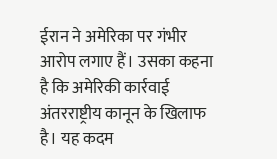ईरान ने अमेरिका पर गंभीर आरोप लगाए हैं। उसका कहना है कि अमेरिकी कार्रवाई अंतरराष्ट्रीय कानून के खिलाफ है। यह कदम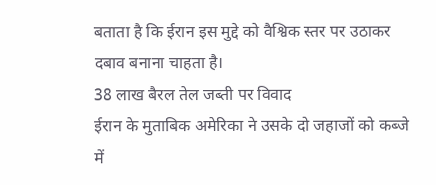बताता है कि ईरान इस मुद्दे को वैश्विक स्तर पर उठाकर दबाव बनाना चाहता है।
38 लाख बैरल तेल जब्ती पर विवाद
ईरान के मुताबिक अमेरिका ने उसके दो जहाजों को कब्जे में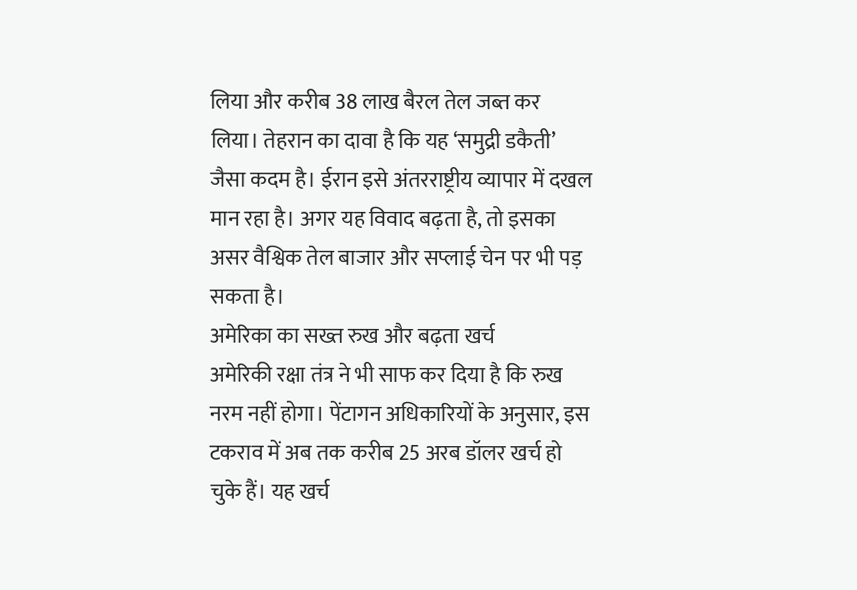लिया और करीब 38 लाख बैरल तेल जब्त कर लिया। तेहरान का दावा है कि यह ‘समुद्री डकैती’ जैसा कदम है। ईरान इसे अंतरराष्ट्रीय व्यापार में दखल मान रहा है। अगर यह विवाद बढ़ता है, तो इसका असर वैश्विक तेल बाजार और सप्लाई चेन पर भी पड़ सकता है।
अमेरिका का सख्त रुख और बढ़ता खर्च
अमेरिकी रक्षा तंत्र ने भी साफ कर दिया है कि रुख नरम नहीं होगा। पेंटागन अधिकारियों के अनुसार, इस टकराव में अब तक करीब 25 अरब डॉलर खर्च हो चुके हैं। यह खर्च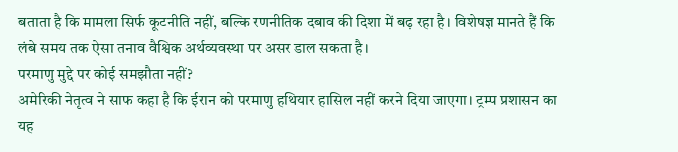बताता है कि मामला सिर्फ कूटनीति नहीं, बल्कि रणनीतिक दबाव की दिशा में बढ़ रहा है। विशेषज्ञ मानते हैं कि लंबे समय तक ऐसा तनाव वैश्विक अर्थव्यवस्था पर असर डाल सकता है।
परमाणु मुद्दे पर कोई समझौता नहीं?
अमेरिकी नेतृत्व ने साफ कहा है कि ईरान को परमाणु हथियार हासिल नहीं करने दिया जाएगा। ट्रम्प प्रशासन का यह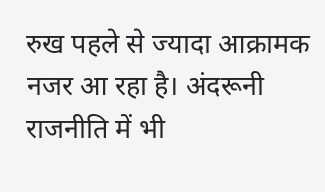रुख पहले से ज्यादा आक्रामक नजर आ रहा है। अंदरूनी राजनीति में भी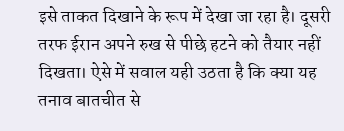इसे ताकत दिखाने के रूप में देखा जा रहा है। दूसरी तरफ ईरान अपने रुख से पीछे हटने को तैयार नहीं दिखता। ऐसे में सवाल यही उठता है कि क्या यह तनाव बातचीत से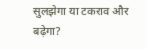सुलझेगा या टकराव और बढ़ेगा?